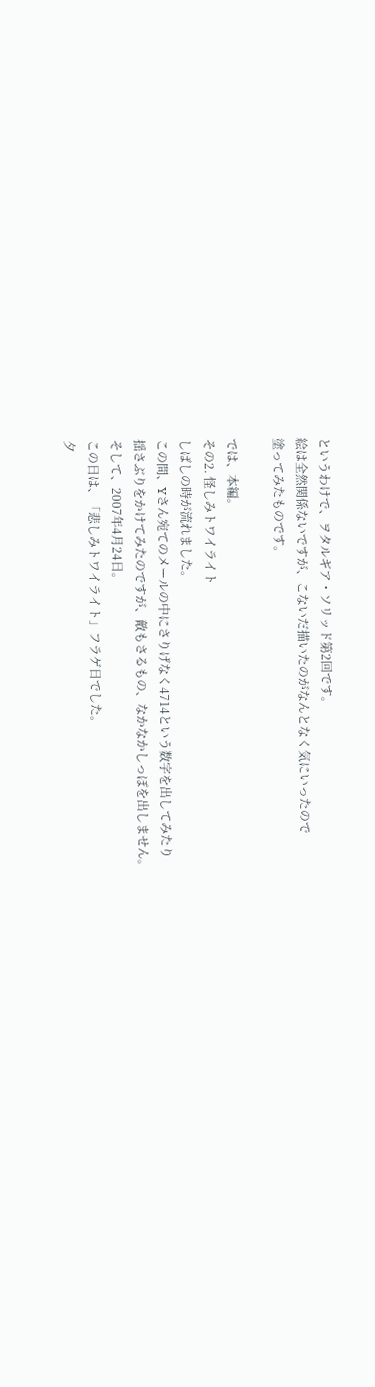というわけで、ヲタルギア・ソリッド第2回です。
絵は全然関係ないですが、こないだ描いたのがなんとなく気にいったので
塗ってみたものです。

では、本編。
その2. 怪しみトワイライト
しばしの時が流れました。
この間、Yさん宛てのメールの中にさりげなく4714という数字を出してみたり
揺さぶりをかけてみたのですが、敵もさるもの、なかなかしっぽを出しません。
そして、2007年4月24日。
この日は、「悲しみトワイライト」フラゲ日でした。
夕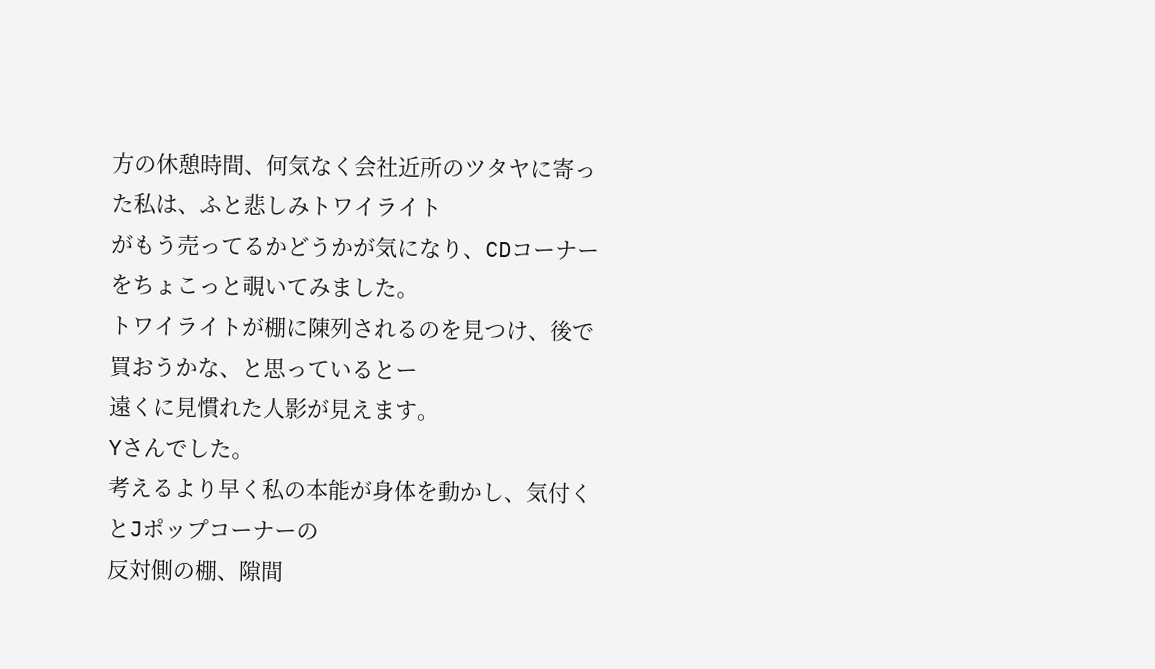方の休憩時間、何気なく会社近所のツタヤに寄った私は、ふと悲しみトワイライト
がもう売ってるかどうかが気になり、CDコーナーをちょこっと覗いてみました。
トワイライトが棚に陳列されるのを見つけ、後で買おうかな、と思っているとー
遠くに見慣れた人影が見えます。
Yさんでした。
考えるより早く私の本能が身体を動かし、気付くとJポップコーナーの
反対側の棚、隙間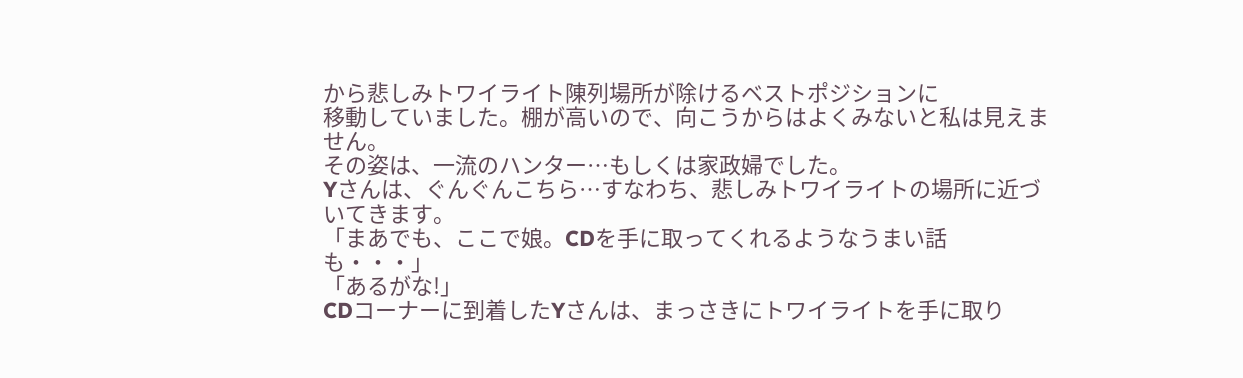から悲しみトワイライト陳列場所が除けるベストポジションに
移動していました。棚が高いので、向こうからはよくみないと私は見えません。
その姿は、一流のハンター…もしくは家政婦でした。
Yさんは、ぐんぐんこちら…すなわち、悲しみトワイライトの場所に近づいてきます。
「まあでも、ここで娘。CDを手に取ってくれるようなうまい話も・・・」
「あるがな!」
CDコーナーに到着したYさんは、まっさきにトワイライトを手に取り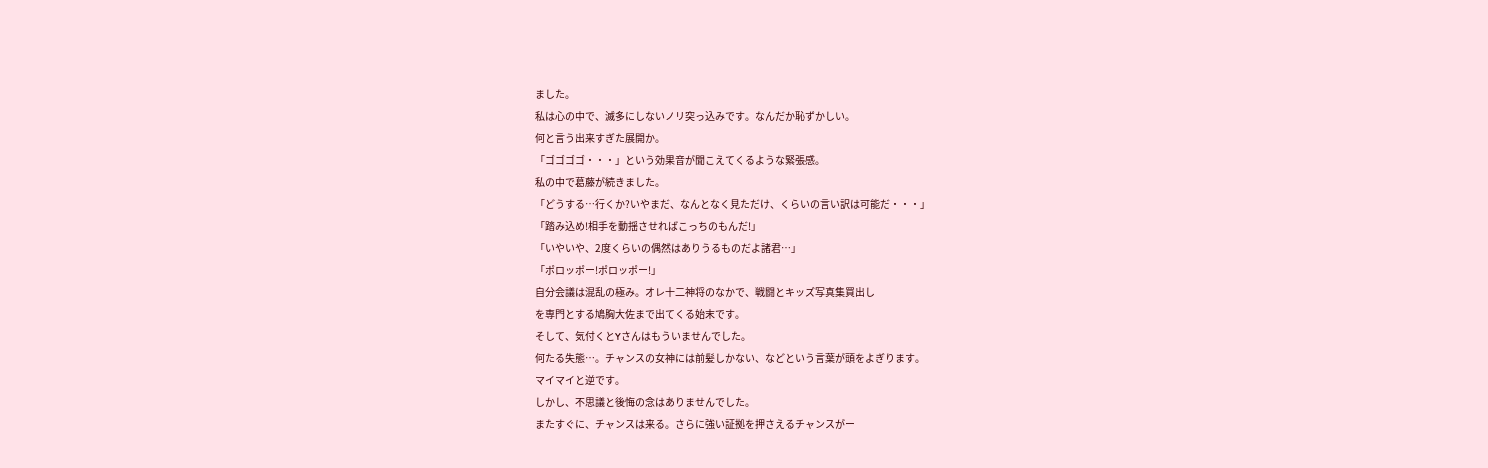ました。
私は心の中で、滅多にしないノリ突っ込みです。なんだか恥ずかしい。
何と言う出来すぎた展開か。
「ゴゴゴゴ・・・」という効果音が聞こえてくるような緊張感。
私の中で葛藤が続きました。
「どうする…行くか?いやまだ、なんとなく見ただけ、くらいの言い訳は可能だ・・・」
「踏み込め!相手を動揺させればこっちのもんだ!」
「いやいや、2度くらいの偶然はありうるものだよ諸君…」
「ポロッポー!ポロッポー!」
自分会議は混乱の極み。オレ十二神将のなかで、戦闘とキッズ写真集買出し
を専門とする鳩胸大佐まで出てくる始末です。
そして、気付くとYさんはもういませんでした。
何たる失態…。チャンスの女神には前髪しかない、などという言葉が頭をよぎります。
マイマイと逆です。
しかし、不思議と後悔の念はありませんでした。
またすぐに、チャンスは来る。さらに強い証拠を押さえるチャンスがー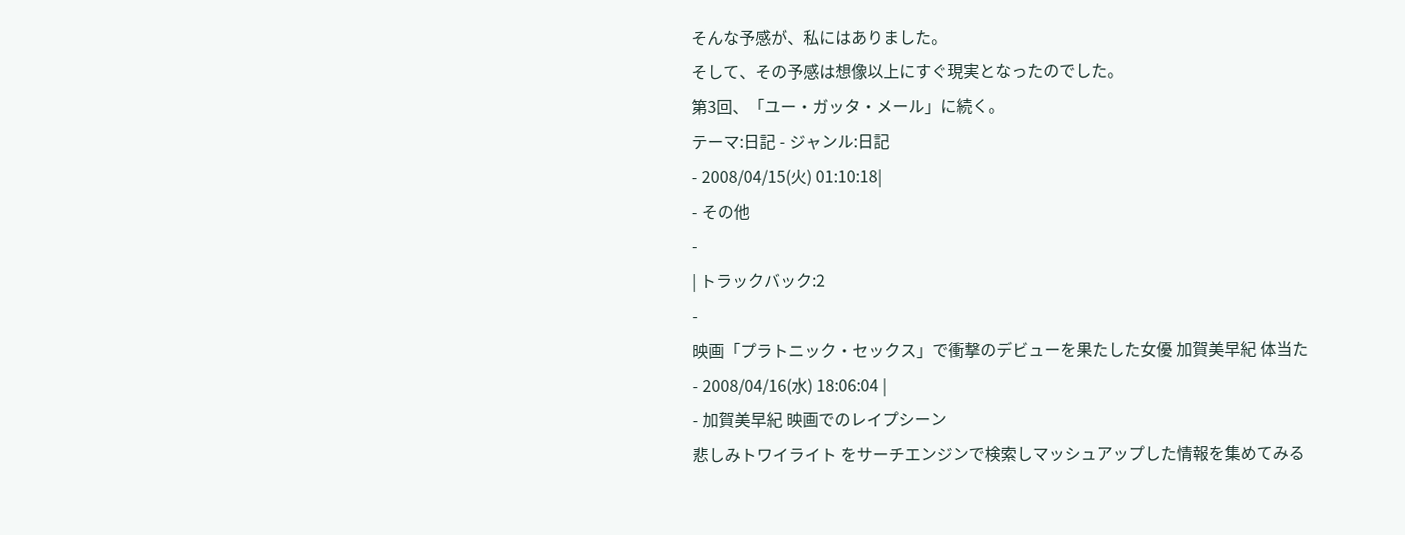そんな予感が、私にはありました。
そして、その予感は想像以上にすぐ現実となったのでした。
第3回、「ユー・ガッタ・メール」に続く。
テーマ:日記 - ジャンル:日記
- 2008/04/15(火) 01:10:18|
- その他
-
| トラックバック:2
-
映画「プラトニック・セックス」で衝撃のデビューを果たした女優 加賀美早紀 体当た
- 2008/04/16(水) 18:06:04 |
- 加賀美早紀 映画でのレイプシーン
悲しみトワイライト をサーチエンジンで検索しマッシュアップした情報を集めてみる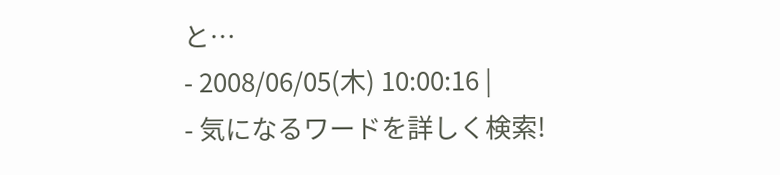と…
- 2008/06/05(木) 10:00:16 |
- 気になるワードを詳しく検索!